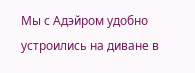Мы с Адэйром удобно устроились на диване в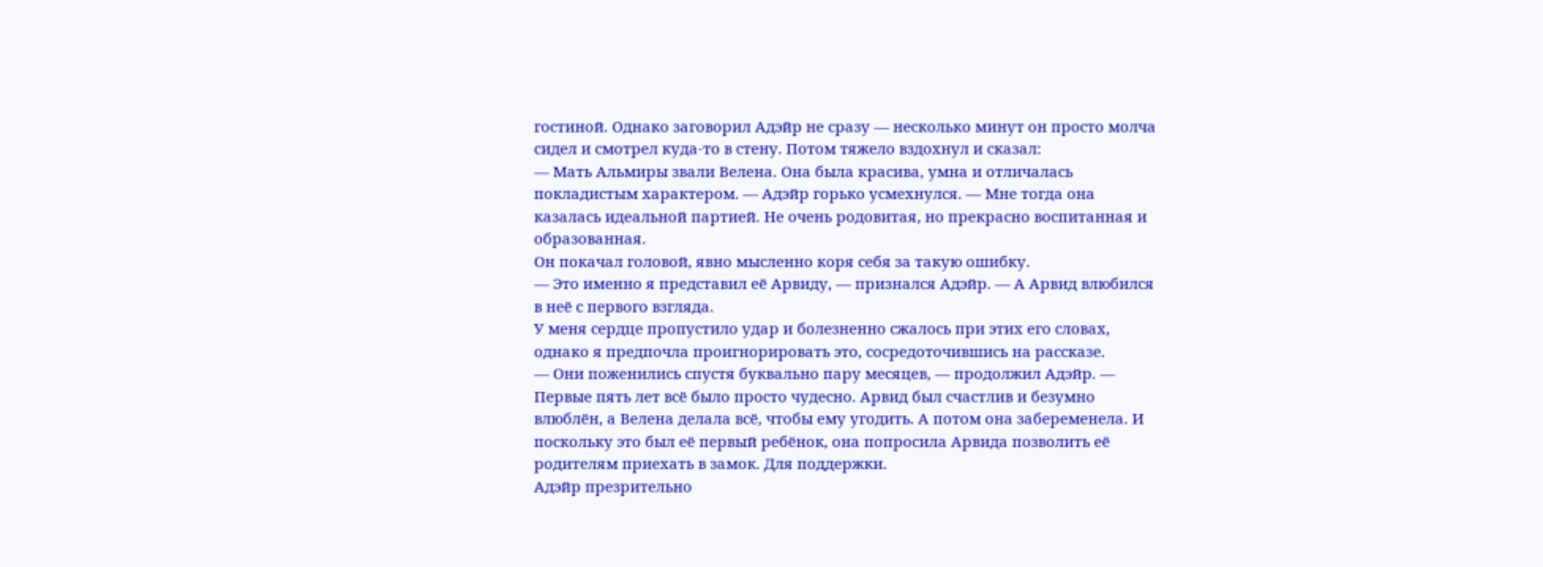гостиной. Однако заговорил Адэйр не сразу — несколько минут он просто молча сидел и смотрел куда-то в стену. Потом тяжело вздохнул и сказал:
— Мать Альмиры звали Велена. Она была красива, умна и отличалась покладистым характером. — Адэйр горько усмехнулся. — Мне тогда она казалась идеальной партией. Не очень родовитая, но прекрасно воспитанная и образованная.
Он покачал головой, явно мысленно коря себя за такую ошибку.
— Это именно я представил её Арвиду, — признался Адэйр. — А Арвид влюбился в неё с первого взгляда.
У меня сердце пропустило удар и болезненно сжалось при этих его словах, однако я предпочла проигнорировать это, сосредоточившись на рассказе.
— Они поженились спустя буквально пару месяцев, — продолжил Адэйр. — Первые пять лет всё было просто чудесно. Арвид был счастлив и безумно влюблён, а Велена делала всё, чтобы ему угодить. А потом она забеременела. И поскольку это был её первый ребёнок, она попросила Арвида позволить её родителям приехать в замок. Для поддержки.
Адэйр презрительно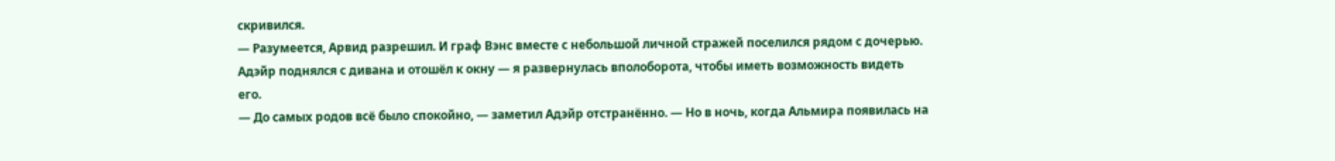скривился.
— Разумеется, Арвид разрешил. И граф Вэнс вместе с небольшой личной стражей поселился рядом с дочерью.
Адэйр поднялся с дивана и отошёл к окну — я развернулась вполоборота, чтобы иметь возможность видеть его.
— До самых родов всё было спокойно, — заметил Адэйр отстранённо. — Но в ночь, когда Альмира появилась на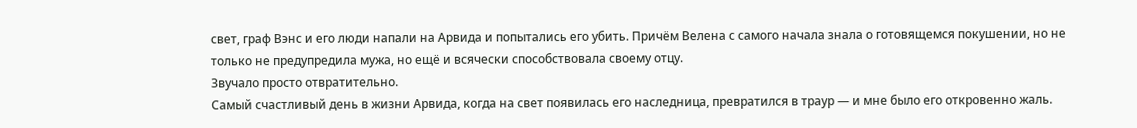свет, граф Вэнс и его люди напали на Арвида и попытались его убить. Причём Велена с самого начала знала о готовящемся покушении, но не только не предупредила мужа, но ещё и всячески способствовала своему отцу.
Звучало просто отвратительно.
Самый счастливый день в жизни Арвида, когда на свет появилась его наследница, превратился в траур — и мне было его откровенно жаль.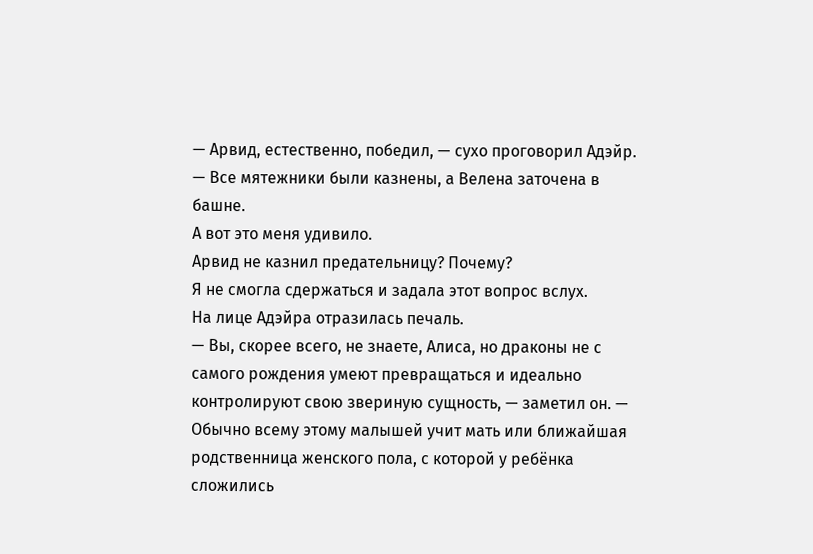— Арвид, естественно, победил, — сухо проговорил Адэйр. — Все мятежники были казнены, а Велена заточена в башне.
А вот это меня удивило.
Арвид не казнил предательницу? Почему?
Я не смогла сдержаться и задала этот вопрос вслух.
На лице Адэйра отразилась печаль.
— Вы, скорее всего, не знаете, Алиса, но драконы не с самого рождения умеют превращаться и идеально контролируют свою звериную сущность, — заметил он. — Обычно всему этому малышей учит мать или ближайшая родственница женского пола, с которой у ребёнка сложились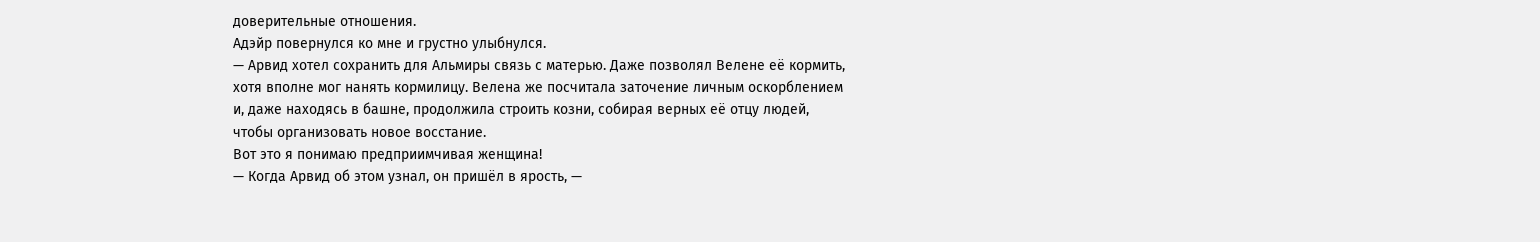доверительные отношения.
Адэйр повернулся ко мне и грустно улыбнулся.
— Арвид хотел сохранить для Альмиры связь с матерью. Даже позволял Велене её кормить, хотя вполне мог нанять кормилицу. Велена же посчитала заточение личным оскорблением и, даже находясь в башне, продолжила строить козни, собирая верных её отцу людей, чтобы организовать новое восстание.
Вот это я понимаю предприимчивая женщина!
— Когда Арвид об этом узнал, он пришёл в ярость, —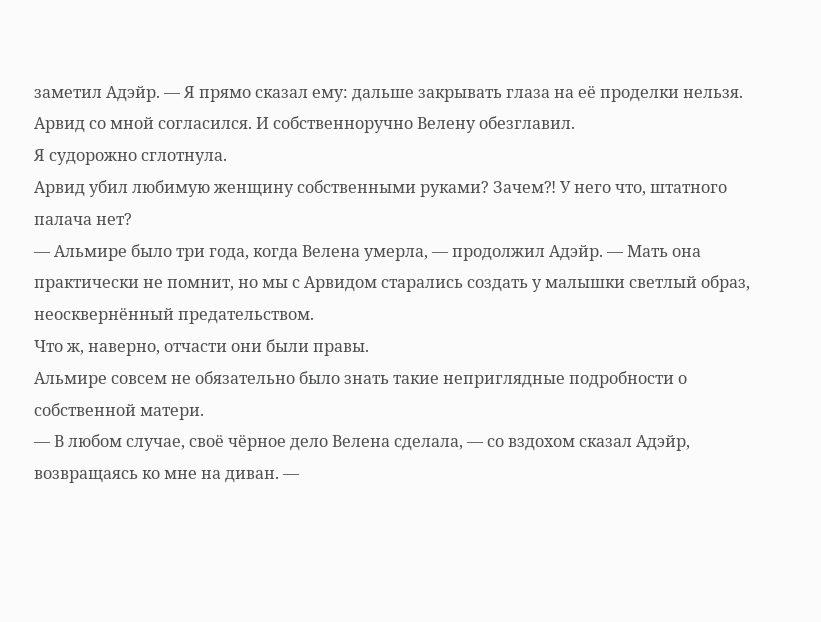заметил Адэйр. — Я прямо сказал ему: дальше закрывать глаза на её проделки нельзя. Арвид со мной согласился. И собственноручно Велену обезглавил.
Я судорожно сглотнула.
Арвид убил любимую женщину собственными руками? Зачем⁈ У него что, штатного палача нет?
— Альмире было три года, когда Велена умерла, — продолжил Адэйр. — Мать она практически не помнит, но мы с Арвидом старались создать у малышки светлый образ, неосквернённый предательством.
Что ж, наверно, отчасти они были правы.
Альмире совсем не обязательно было знать такие неприглядные подробности о собственной матери.
— В любом случае, своё чёрное дело Велена сделала, — со вздохом сказал Адэйр, возвращаясь ко мне на диван. —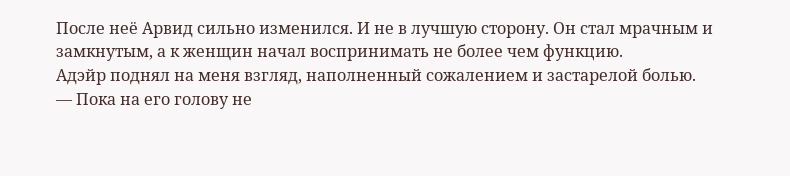После неё Арвид сильно изменился. И не в лучшую сторону. Он стал мрачным и замкнутым, а к женщин начал воспринимать не более чем функцию.
Адэйр поднял на меня взгляд, наполненный сожалением и застарелой болью.
— Пока на его голову не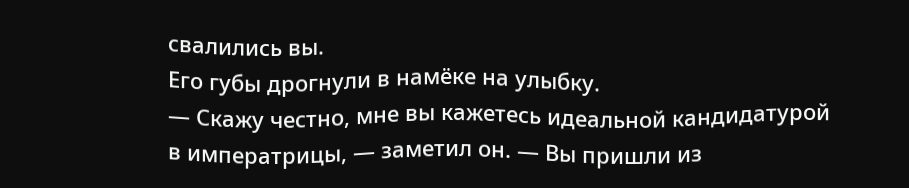свалились вы.
Его губы дрогнули в намёке на улыбку.
— Скажу честно, мне вы кажетесь идеальной кандидатурой в императрицы, — заметил он. — Вы пришли из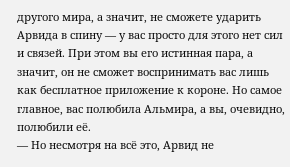другого мира, а значит, не сможете ударить Арвида в спину — у вас просто для этого нет сил и связей. При этом вы его истинная пара, а значит, он не сможет воспринимать вас лишь как бесплатное приложение к короне. Но самое главное, вас полюбила Альмира, а вы, очевидно, полюбили её.
— Но несмотря на всё это, Арвид не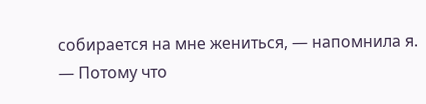собирается на мне жениться, — напомнила я.
— Потому что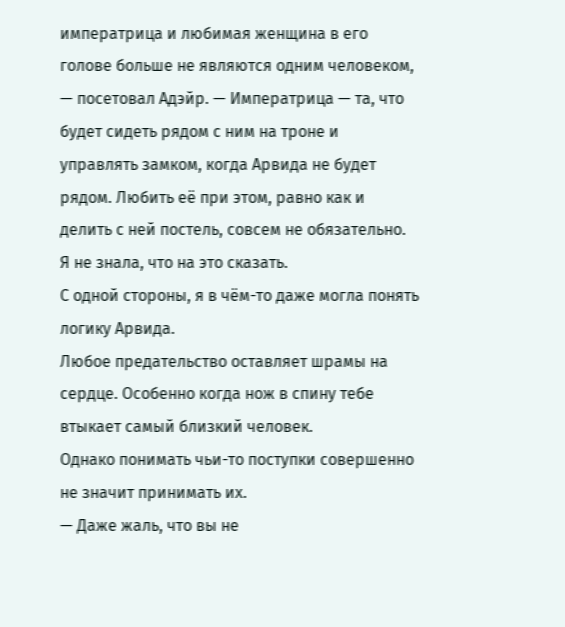императрица и любимая женщина в его голове больше не являются одним человеком, — посетовал Адэйр. — Императрица — та, что будет сидеть рядом с ним на троне и управлять замком, когда Арвида не будет рядом. Любить её при этом, равно как и делить с ней постель, совсем не обязательно.
Я не знала, что на это сказать.
С одной стороны, я в чём-то даже могла понять логику Арвида.
Любое предательство оставляет шрамы на сердце. Особенно когда нож в спину тебе втыкает самый близкий человек.
Однако понимать чьи-то поступки совершенно не значит принимать их.
— Даже жаль, что вы не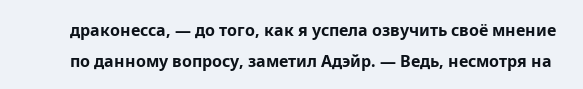драконесса, — до того, как я успела озвучить своё мнение по данному вопросу, заметил Адэйр. — Ведь, несмотря на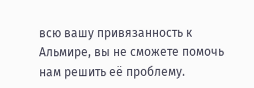всю вашу привязанность к Альмире, вы не сможете помочь нам решить её проблему.